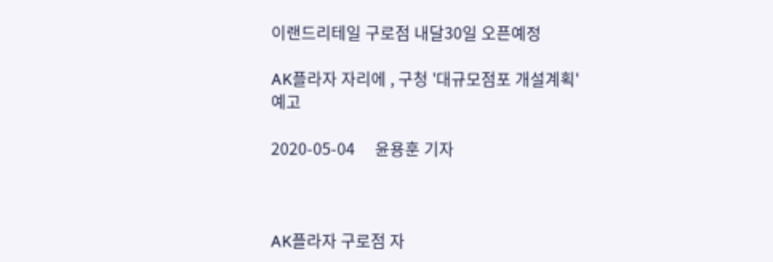이랜드리테일 구로점 내달30일 오픈예정

AK플라자 자리에 , 구청 '대규모점포 개설계획' 예고

2020-05-04     윤용훈 기자



AK플라자 구로점 자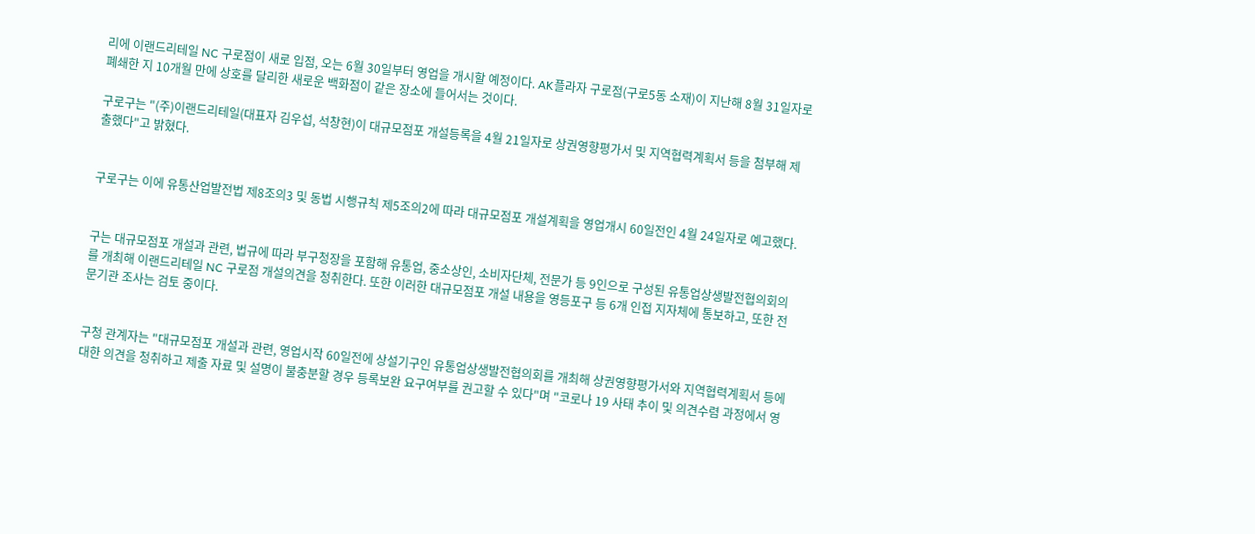리에 이랜드리테일 NC 구로점이 새로 입점, 오는 6월 30일부터 영업을 개시할 예정이다. AK플라자 구로점(구로5동 소재)이 지난해 8월 31일자로 폐쇄한 지 10개월 만에 상호를 달리한 새로운 백화점이 같은 장소에 들어서는 것이다.

구로구는 "(주)이랜드리테일(대표자 김우섭, 석창현)이 대규모점포 개설등록을 4월 21일자로 상권영향평가서 및 지역협력계획서 등을 첨부해 제출했다"고 밝혔다.


구로구는 이에 유통산업발전법 제8조의3 및 동법 시행규칙 제5조의2에 따라 대규모점포 개설계획을 영업개시 60일전인 4월 24일자로 예고했다.


구는 대규모점포 개설과 관련, 법규에 따라 부구청장을 포함해 유통업, 중소상인, 소비자단체, 전문가 등 9인으로 구성된 유통업상생발전협의회의를 개최해 이랜드리테일 NC 구로점 개설의견을 청취한다. 또한 이러한 대규모점포 개설 내용을 영등포구 등 6개 인접 지자체에 통보하고, 또한 전문기관 조사는 검토 중이다.


구청 관계자는 "대규모점포 개설과 관련, 영업시작 60일전에 상설기구인 유통업상생발전협의회를 개최해 상권영향평가서와 지역협력계획서 등에 대한 의견을 청취하고 제출 자료 및 설명이 불충분할 경우 등록보완 요구여부를 권고할 수 있다"며 "코로나 19 사태 추이 및 의견수렴 과정에서 영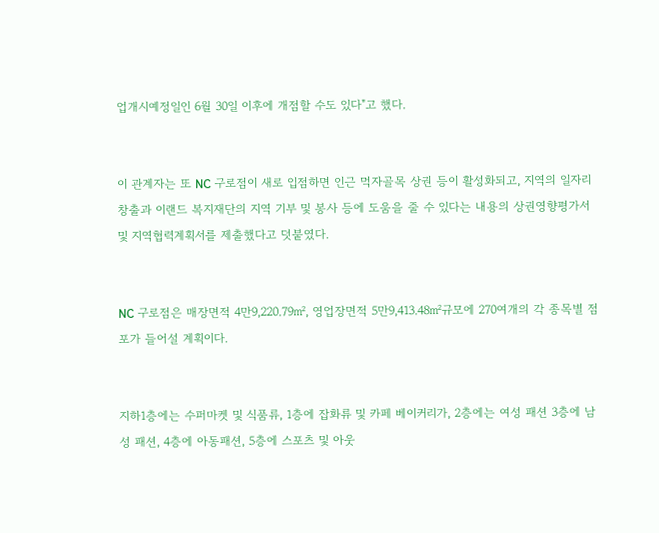업개시예정일인 6월 30일 이후에 개점할 수도 있다"고 했다.


이 관계자는 또 NC 구로점이 새로 입점하면 인근 먹자골목 상권 등이 활성화되고, 지역의 일자리 창출과 이랜드 복지재단의 지역 기부 및 봉사 등에 도움을 줄 수 있다는 내용의 상권영향평가서 및 지역협력계획서를 제출했다고 덧붙였다.


NC 구로점은 매장면적 4만9,220.79㎡, 영업장면적 5만9,413.48㎡규모에 270여개의 각 종목별 점포가 들어설 계획이다.


지하1층에는 수퍼마켓 및 식품류, 1층에 잡화류 및 카페 베이커리가, 2층에는 여성 패션 3층에 남성 패션, 4층에 아동패션, 5층에 스포츠 및 아웃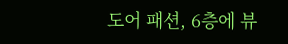도어 패션, 6층에 뷰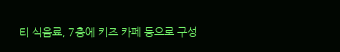티 식음료, 7층에 키즈 카페 등으로 구성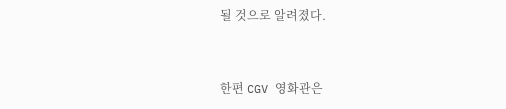될 것으로 알려졌다.


한편 CGV 영화관은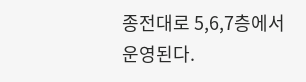종전대로 5,6,7층에서 운영된다.